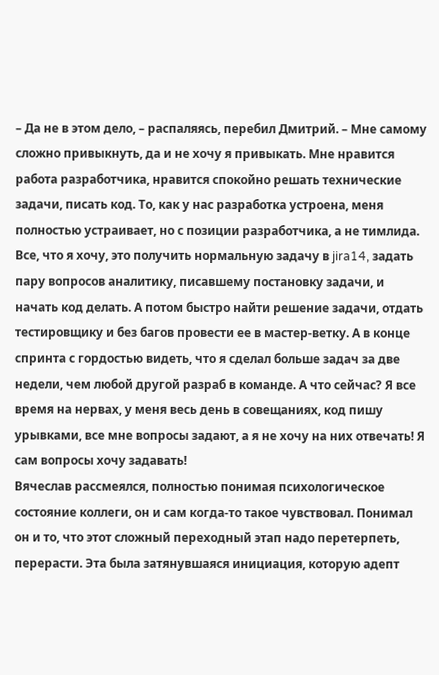– Да не в этом дело, – распаляясь, перебил Дмитрий. – Мне самому сложно привыкнуть, да и не хочу я привыкать. Мне нравится работа разработчика, нравится спокойно решать технические задачи, писать код. То, как у нас разработка устроена, меня полностью устраивает, но с позиции разработчика, а не тимлида. Все, что я хочу, это получить нормальную задачу в jira14, задать пару вопросов аналитику, писавшему постановку задачи, и начать код делать. А потом быстро найти решение задачи, отдать тестировщику и без багов провести ее в мастер-ветку. А в конце спринта с гордостью видеть, что я сделал больше задач за две недели, чем любой другой разраб в команде. А что сейчас? Я все время на нервах, у меня весь день в совещаниях, код пишу урывками, все мне вопросы задают, а я не хочу на них отвечать! Я сам вопросы хочу задавать!
Вячеслав рассмеялся, полностью понимая психологическое состояние коллеги, он и сам когда-то такое чувствовал. Понимал он и то, что этот сложный переходный этап надо перетерпеть, перерасти. Эта была затянувшаяся инициация, которую адепт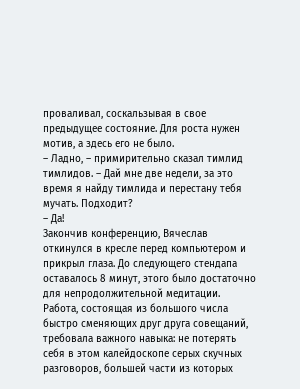проваливал, соскальзывая в свое предыдущее состояние. Для роста нужен мотив, а здесь его не было.
– Ладно, – примирительно сказал тимлид тимлидов. – Дай мне две недели, за это время я найду тимлида и перестану тебя мучать. Подходит?
– Да!
Закончив конференцию, Вячеслав откинулся в кресле перед компьютером и прикрыл глаза. До следующего стендапа оставалось 8 минут, этого было достаточно для непродолжительной медитации. Работа, состоящая из большого числа быстро сменяющих друг друга совещаний, требовала важного навыка: не потерять себя в этом калейдоскопе серых скучных разговоров, большей части из которых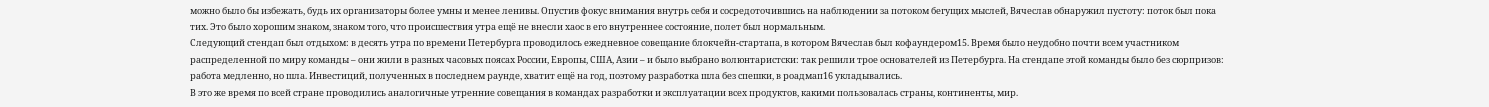можно было бы избежать, будь их организаторы более умны и менее ленивы. Опустив фокус внимания внутрь себя и сосредоточившись на наблюдении за потоком бегущих мыслей, Вячеслав обнаружил пустоту: поток был пока тих. Это было хорошим знаком, знаком того, что происшествия утра ещё не внесли хаос в его внутреннее состояние, полет был нормальным.
Следующий стендап был отдыхом: в десять утра по времени Петербурга проводилось ежедневное совещание блокчейн-стартапа, в котором Вячеслав был кофаундером15. Время было неудобно почти всем участником распределенной по миру команды – они жили в разных часовых поясах России, Европы, США, Азии – и было выбрано волюнтаристски: так решили трое основателей из Петербурга. На стендапе этой команды было без сюрпризов: работа медленно, но шла. Инвестиций, полученных в последнем раунде, хватит ещё на год, поэтому разработка шла без спешки, в роадмап16 укладывались.
В это же время по всей стране проводились аналогичные утренние совещания в командах разработки и эксплуатации всех продуктов, какими пользовалась страны, континенты, мир.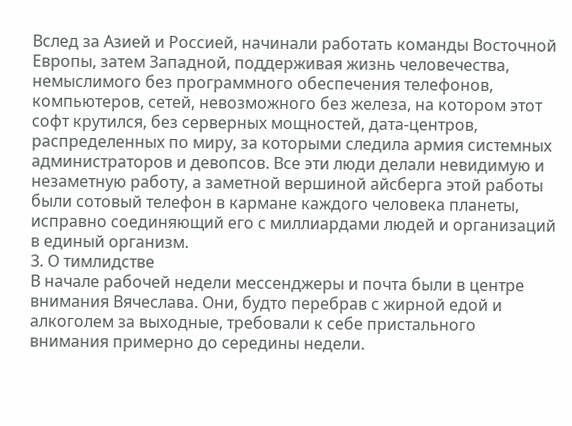Вслед за Азией и Россией, начинали работать команды Восточной Европы, затем Западной, поддерживая жизнь человечества, немыслимого без программного обеспечения телефонов, компьютеров, сетей, невозможного без железа, на котором этот софт крутился, без серверных мощностей, дата-центров, распределенных по миру, за которыми следила армия системных администраторов и девопсов. Все эти люди делали невидимую и незаметную работу, а заметной вершиной айсберга этой работы были сотовый телефон в кармане каждого человека планеты, исправно соединяющий его с миллиардами людей и организаций в единый организм.
3. О тимлидстве
В начале рабочей недели мессенджеры и почта были в центре внимания Вячеслава. Они, будто перебрав с жирной едой и алкоголем за выходные, требовали к себе пристального внимания примерно до середины недели.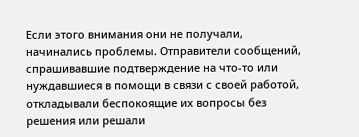Если этого внимания они не получали, начинались проблемы. Отправители сообщений, спрашивавшие подтверждение на что-то или нуждавшиеся в помощи в связи с своей работой, откладывали беспокоящие их вопросы без решения или решали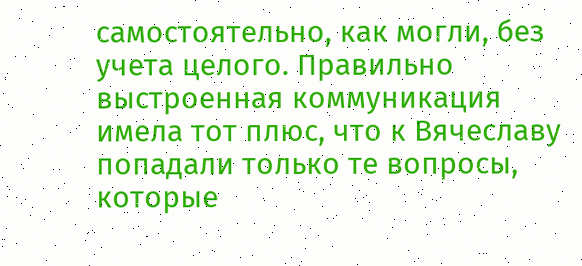самостоятельно, как могли, без учета целого. Правильно выстроенная коммуникация имела тот плюс, что к Вячеславу попадали только те вопросы, которые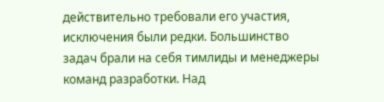действительно требовали его участия, исключения были редки. Большинство задач брали на себя тимлиды и менеджеры команд разработки. Над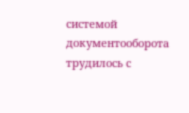системой документооборота трудилось с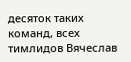десяток таких команд, всех тимлидов Вячеслав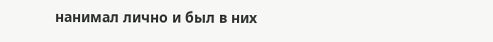нанимал лично и был в них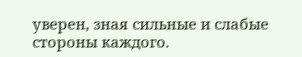уверен, зная сильные и слабые стороны каждого.